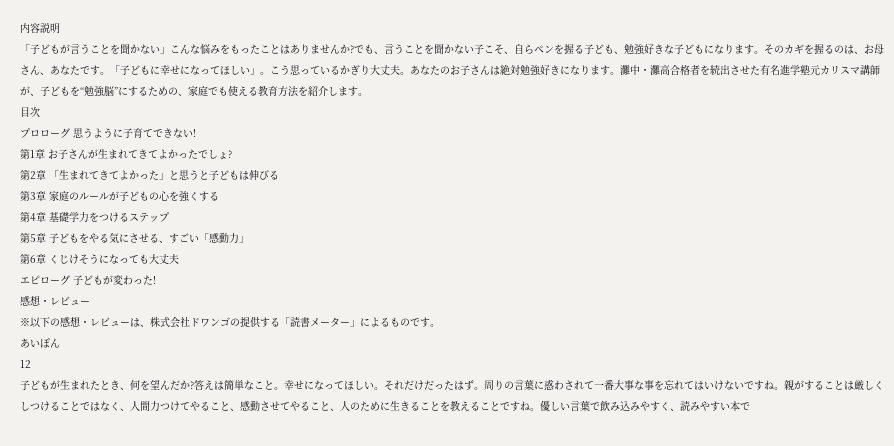内容説明
「子どもが言うことを聞かない」こんな悩みをもったことはありませんか?でも、言うことを聞かない子こそ、自らペンを握る子ども、勉強好きな子どもになります。そのカギを握るのは、お母さん、あなたです。「子どもに幸せになってほしい」。こう思っているかぎり大丈夫。あなたのお子さんは絶対勉強好きになります。灘中・灘高合格者を続出させた有名進学塾元カリスマ講師が、子どもを“勉強脳”にするための、家庭でも使える教育方法を紹介します。
目次
プロローグ 思うように子育てできない!
第1章 お子さんが生まれてきてよかったでしょ?
第2章 「生まれてきてよかった」と思うと子どもは伸びる
第3章 家庭のルールが子どもの心を強くする
第4章 基礎学力をつけるステップ
第5章 子どもをやる気にさせる、すごい「感動力」
第6章 くじけそうになっても大丈夫
エピローグ 子どもが変わった!
感想・レビュー
※以下の感想・レビューは、株式会社ドワンゴの提供する「読書メーター」によるものです。
あいぽん
12
子どもが生まれたとき、何を望んだか?答えは簡単なこと。幸せになってほしい。それだけだったはず。周りの言葉に惑わされて一番大事な事を忘れてはいけないですね。親がすることは厳しくしつけることではなく、人間力つけてやること、感動させてやること、人のために生きることを教えることですね。優しい言葉で飲み込みやすく、読みやすい本で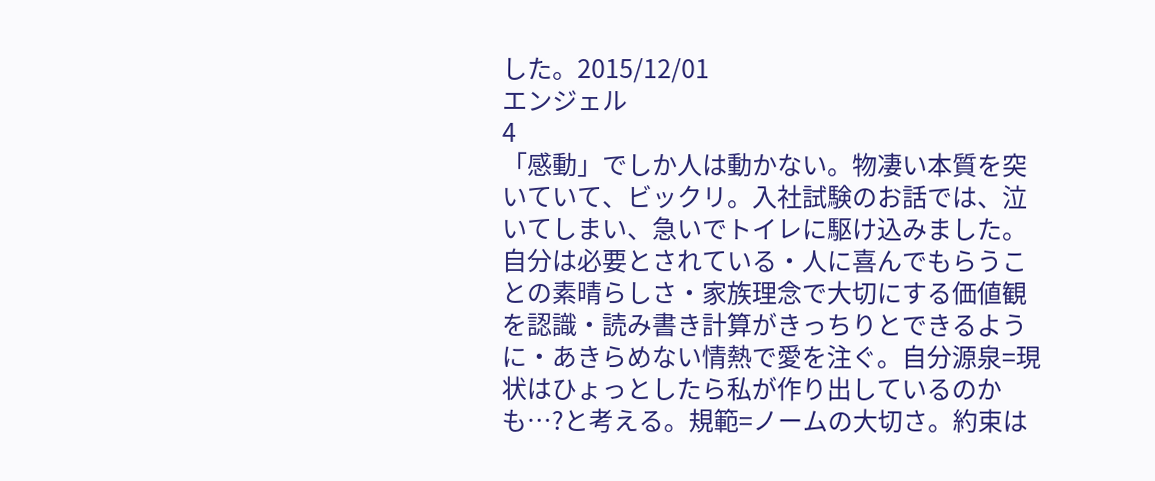した。2015/12/01
エンジェル
4
「感動」でしか人は動かない。物凄い本質を突いていて、ビックリ。入社試験のお話では、泣いてしまい、急いでトイレに駆け込みました。自分は必要とされている・人に喜んでもらうことの素晴らしさ・家族理念で大切にする価値観を認識・読み書き計算がきっちりとできるように・あきらめない情熱で愛を注ぐ。自分源泉=現状はひょっとしたら私が作り出しているのかも…?と考える。規範=ノームの大切さ。約束は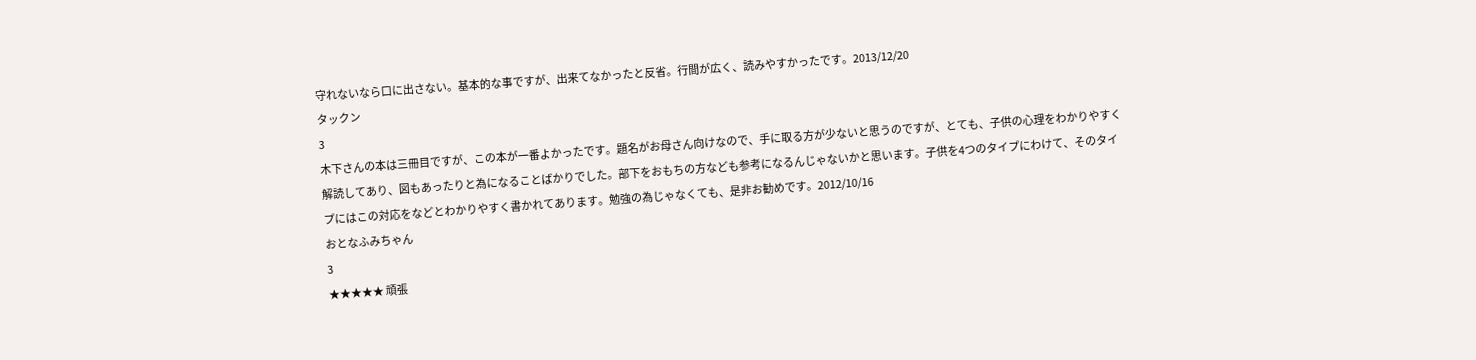守れないなら口に出さない。基本的な事ですが、出来てなかったと反省。行間が広く、読みやすかったです。2013/12/20
タックン
3
木下さんの本は三冊目ですが、この本が一番よかったです。題名がお母さん向けなので、手に取る方が少ないと思うのですが、とても、子供の心理をわかりやすく解読してあり、図もあったりと為になることばかりでした。部下をおもちの方なども参考になるんじゃないかと思います。子供を4つのタイプにわけて、そのタイプにはこの対応をなどとわかりやすく書かれてあります。勉強の為じゃなくても、是非お勧めです。2012/10/16
おとなふみちゃん
3
★★★★★ 頑張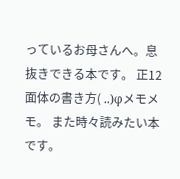っているお母さんへ。息抜きできる本です。 正12面体の書き方( ..)φメモメモ。 また時々読みたい本です。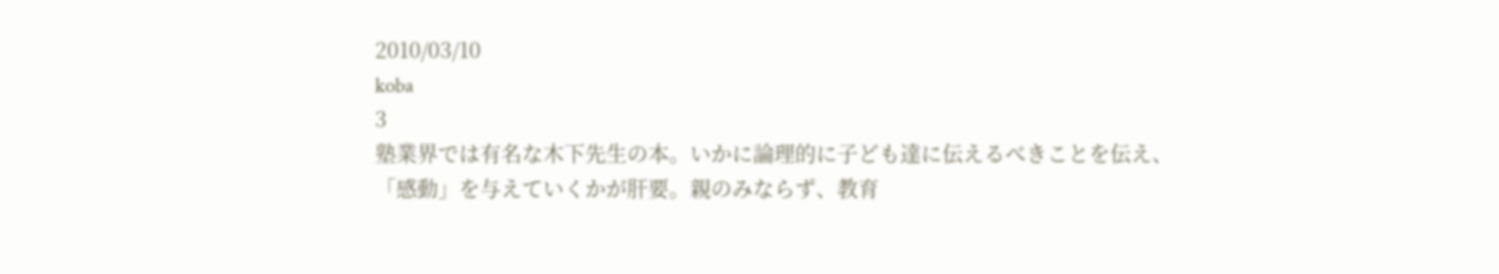2010/03/10
koba
3
塾業界では有名な木下先生の本。いかに論理的に子ども達に伝えるべきことを伝え、「感動」を与えていくかが肝要。親のみならず、教育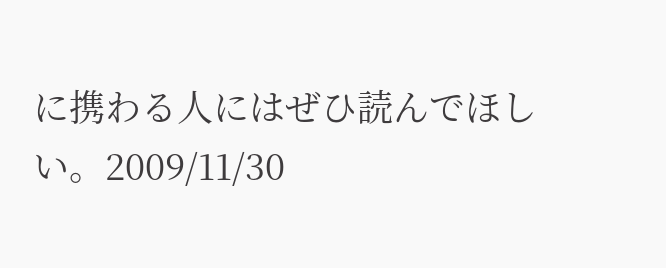に携わる人にはぜひ読んでほしい。2009/11/30